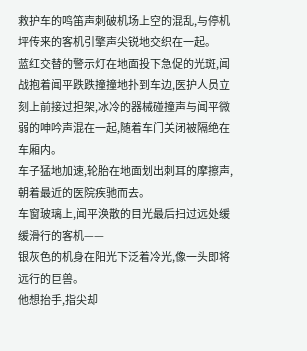救护车的鸣笛声刺破机场上空的混乱,与停机坪传来的客机引擎声尖锐地交织在一起。
蓝红交替的警示灯在地面投下急促的光斑,闻战抱着闻平跌跌撞撞地扑到车边,医护人员立刻上前接过担架,冰冷的器械碰撞声与闻平微弱的呻吟声混在一起,随着车门关闭被隔绝在车厢内。
车子猛地加速,轮胎在地面划出刺耳的摩擦声,朝着最近的医院疾驰而去。
车窗玻璃上,闻平涣散的目光最后扫过远处缓缓滑行的客机——
银灰色的机身在阳光下泛着冷光,像一头即将远行的巨兽。
他想抬手,指尖却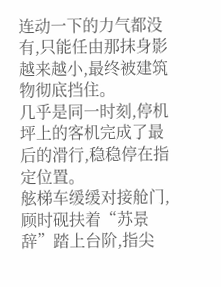连动一下的力气都没有,只能任由那抹身影越来越小,最终被建筑物彻底挡住。
几乎是同一时刻,停机坪上的客机完成了最后的滑行,稳稳停在指定位置。
舷梯车缓缓对接舱门,顾时砚扶着“苏景辞”踏上台阶,指尖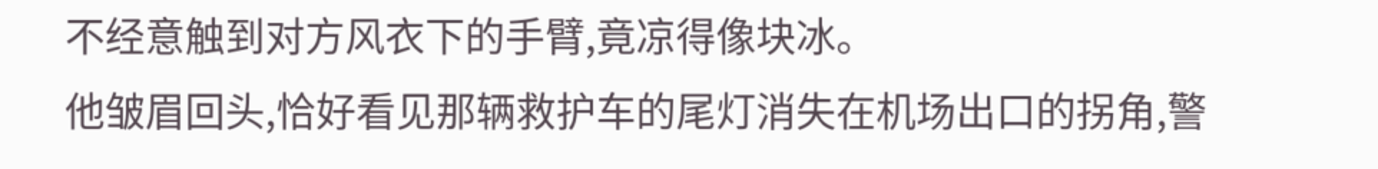不经意触到对方风衣下的手臂,竟凉得像块冰。
他皱眉回头,恰好看见那辆救护车的尾灯消失在机场出口的拐角,警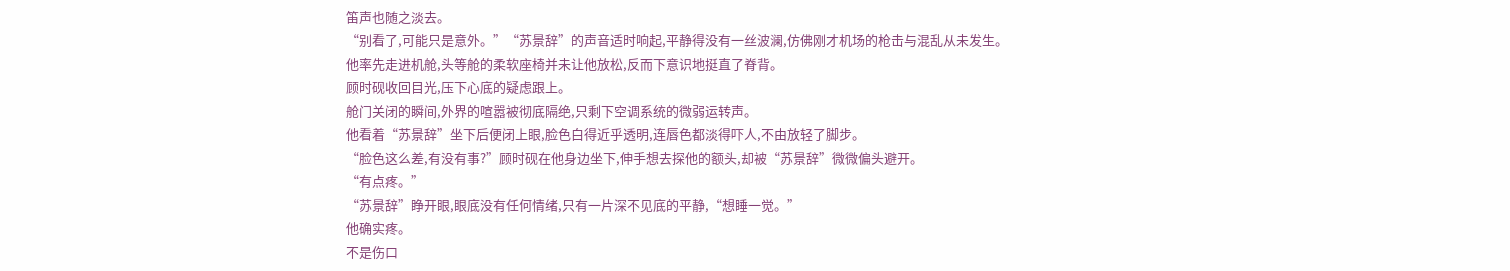笛声也随之淡去。
“别看了,可能只是意外。”“苏景辞”的声音适时响起,平静得没有一丝波澜,仿佛刚才机场的枪击与混乱从未发生。
他率先走进机舱,头等舱的柔软座椅并未让他放松,反而下意识地挺直了脊背。
顾时砚收回目光,压下心底的疑虑跟上。
舱门关闭的瞬间,外界的喧嚣被彻底隔绝,只剩下空调系统的微弱运转声。
他看着“苏景辞”坐下后便闭上眼,脸色白得近乎透明,连唇色都淡得吓人,不由放轻了脚步。
“脸色这么差,有没有事?”顾时砚在他身边坐下,伸手想去探他的额头,却被“苏景辞”微微偏头避开。
“有点疼。”
“苏景辞”睁开眼,眼底没有任何情绪,只有一片深不见底的平静,“想睡一觉。”
他确实疼。
不是伤口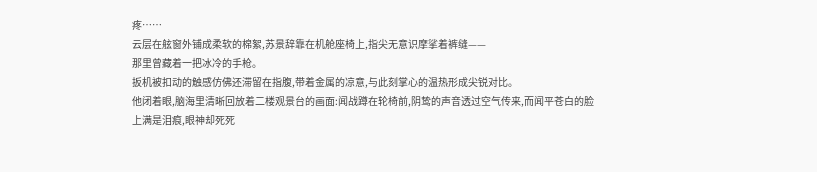疼……
云层在舷窗外铺成柔软的棉絮,苏景辞靠在机舱座椅上,指尖无意识摩挲着裤缝——
那里曾藏着一把冰冷的手枪。
扳机被扣动的触感仿佛还滞留在指腹,带着金属的凉意,与此刻掌心的温热形成尖锐对比。
他闭着眼,脑海里清晰回放着二楼观景台的画面:闻战蹲在轮椅前,阴鸷的声音透过空气传来,而闻平苍白的脸上满是泪痕,眼神却死死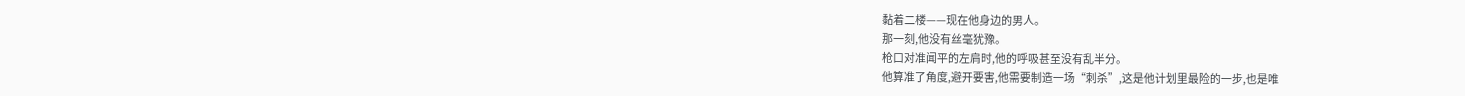黏着二楼——现在他身边的男人。
那一刻,他没有丝毫犹豫。
枪口对准闻平的左肩时,他的呼吸甚至没有乱半分。
他算准了角度,避开要害,他需要制造一场“刺杀”,这是他计划里最险的一步,也是唯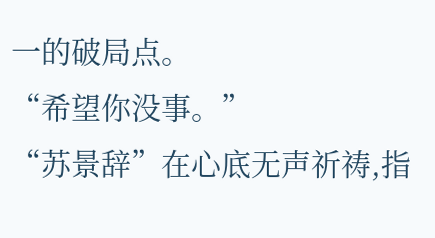一的破局点。
“希望你没事。”
“苏景辞”在心底无声祈祷,指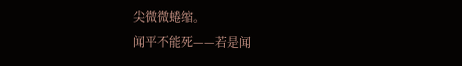尖微微蜷缩。
闻平不能死——若是闻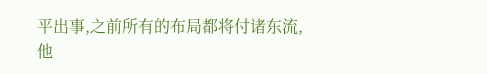平出事,之前所有的布局都将付诸东流,他